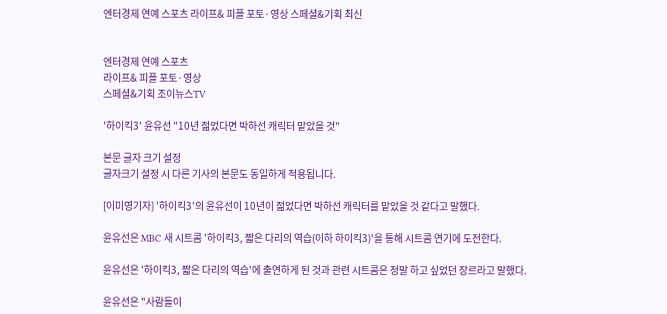엔터경제 연예 스포츠 라이프& 피플 포토·영상 스페셜&기획 최신


엔터경제 연예 스포츠
라이프& 피플 포토·영상
스페셜&기획 조이뉴스TV

'하이킥3' 윤유선 "10년 젊었다면 박하선 캐릭터 맡았을 것"

본문 글자 크기 설정
글자크기 설정 시 다른 기사의 본문도 동일하게 적용됩니다.

[이미영기자] '하이킥3'의 윤유선이 10년이 젊었다면 박하선 캐릭터를 맡았을 것 같다고 말했다.

윤유선은 MBC 새 시트콤 '하이킥3, 짧은 다리의 역습(이하 하이킥3)'을 통해 시트콤 연기에 도전한다.

윤유선은 '하이킥3, 짧은 다리의 역습'에 출연하게 된 것과 관련 시트콤은 정말 하고 싶었던 장르라고 말했다.

윤유선은 "사람들이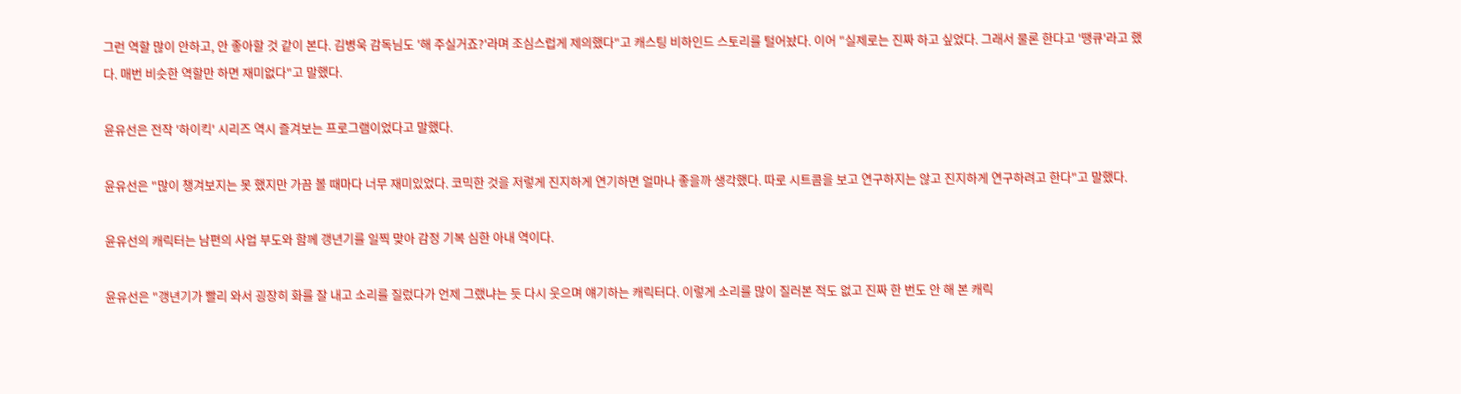그런 역할 많이 안하고, 안 좋아할 것 같이 본다. 김병욱 감독님도 '해 주실거죠?'라며 조심스럽게 제의했다"고 캐스팅 비하인드 스토리를 털어놨다. 이어 "실제로는 진짜 하고 싶었다. 그래서 물론 한다고 '땡큐'라고 했다. 매번 비슷한 역할만 하면 재미없다"고 말했다.

윤유선은 전작 '하이킥' 시리즈 역시 즐겨보는 프로그램이었다고 말했다.

윤유선은 "많이 챙겨보지는 못 했지만 가끔 볼 때마다 너무 재미있었다. 코믹한 것을 저렇게 진지하게 연기하면 얼마나 좋을까 생각했다. 따로 시트콤을 보고 연구하지는 않고 진지하게 연구하려고 한다"고 말했다.

윤유선의 캐릭터는 남편의 사업 부도와 함께 갱년기를 일찍 맞아 감정 기복 심한 아내 역이다.

윤유선은 "갱년기가 빨리 와서 굉장히 화를 잘 내고 소리를 질렀다가 언제 그랬냐는 듯 다시 웃으며 얘기하는 캐릭터다. 이렇게 소리를 많이 질러본 적도 없고 진짜 한 번도 안 해 본 캐릭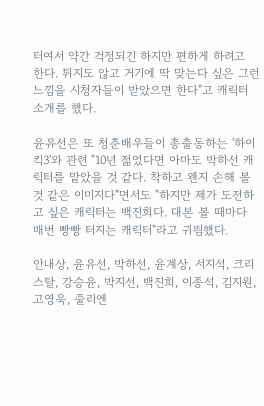터여서 약간 걱정되긴 하지만 편하게 하려고 한다. 튀지도 않고 거기에 딱 맞는다 싶은 그런 느낌을 시청자들이 받았으면 한다"고 캐릭터 소개를 했다.

윤유선은 또 청춘배우들이 총출동하는 '하이킥3'와 관련 "10년 젊었다면 아마도 박하선 캐릭터를 맡았을 것 같다. 착하고 왠지 손해 볼 것 같은 이미지다"면서도 "하지만 제가 도전하고 싶은 캐릭터는 백진희다. 대본 볼 때마다 매번 빵빵 터지는 캐릭터"라고 귀띔했다.

안내상, 윤유선, 박하선, 윤계상, 서지석, 크리스탈, 강승윤, 박지선, 백진희, 이종석, 김지원, 고영욱, 줄리엔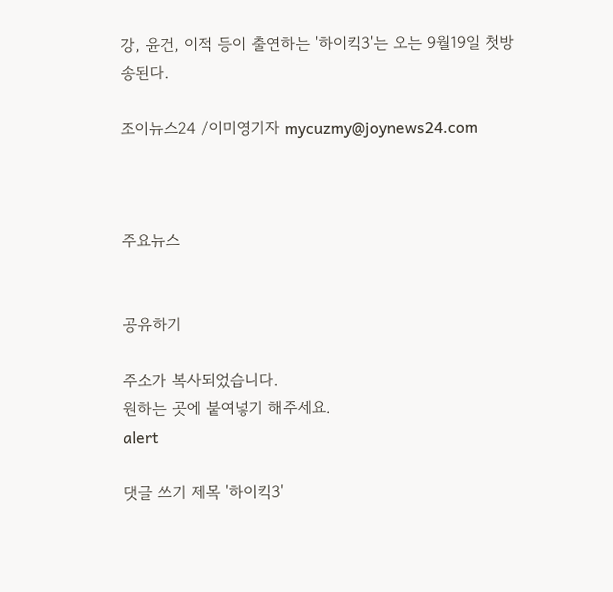강, 윤건, 이적 등이 출연하는 '하이킥3'는 오는 9월19일 첫방송된다.

조이뉴스24 /이미영기자 mycuzmy@joynews24.com



주요뉴스


공유하기

주소가 복사되었습니다.
원하는 곳에 붙여넣기 해주세요.
alert

댓글 쓰기 제목 '하이킥3'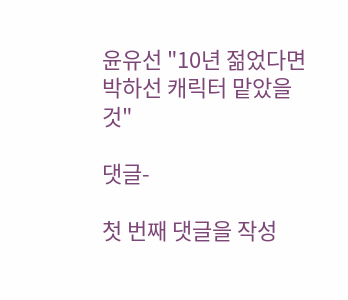윤유선 "10년 젊었다면 박하선 캐릭터 맡았을 것"

댓글-

첫 번째 댓글을 작성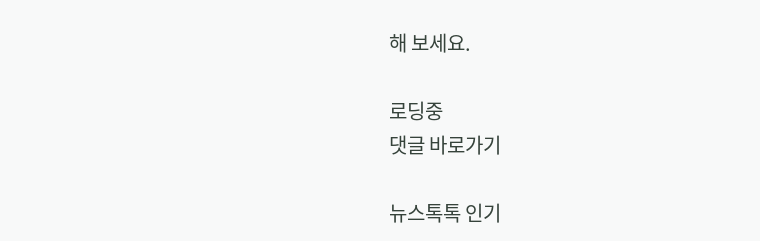해 보세요.

로딩중
댓글 바로가기

뉴스톡톡 인기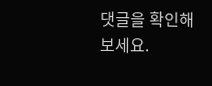댓글을 확인해보세요.